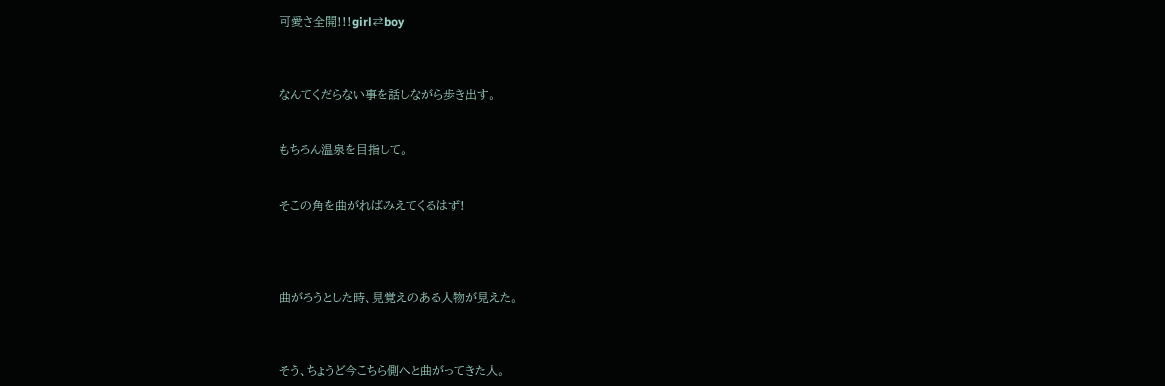可愛さ全開!!!girl⇄boy



なんてくだらない事を話しながら歩き出す。


もちろん温泉を目指して。


そこの角を曲がればみえてくるはず!




曲がろうとした時、見覚えのある人物が見えた。



そう、ちょうど今こちら側へと曲がってきた人。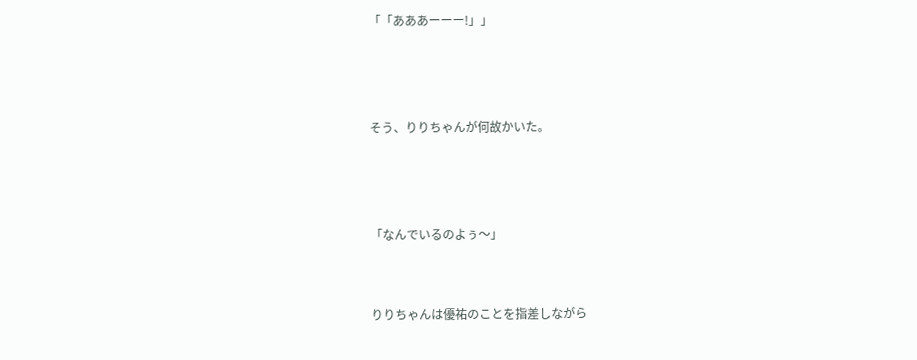「「あああーーー!」」



そう、りりちゃんが何故かいた。



「なんでいるのよぅ〜」


りりちゃんは優祐のことを指差しながら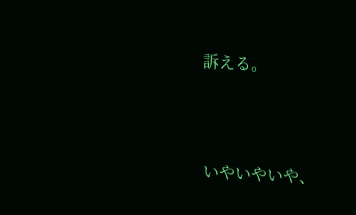訴える。



いやいやいや、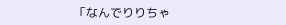「なんでりりちゃ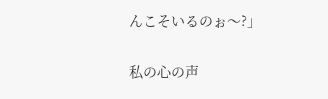んこそいるのぉ〜?」


私の心の声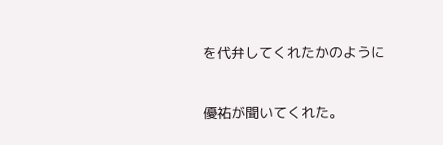を代弁してくれたかのように


優祐が聞いてくれた。